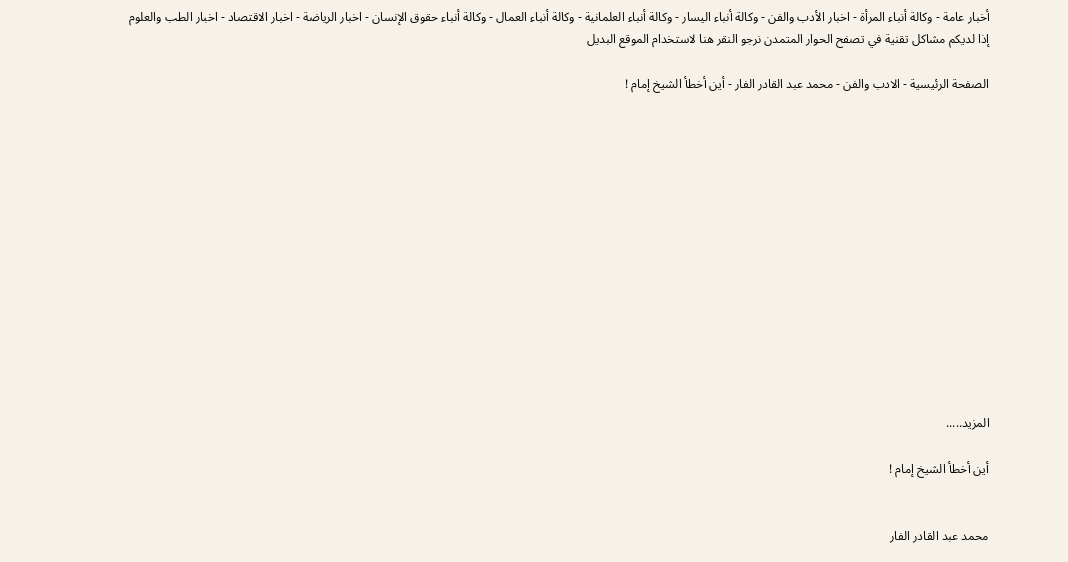أخبار عامة - وكالة أنباء المرأة - اخبار الأدب والفن - وكالة أنباء اليسار - وكالة أنباء العلمانية - وكالة أنباء العمال - وكالة أنباء حقوق الإنسان - اخبار الرياضة - اخبار الاقتصاد - اخبار الطب والعلوم
إذا لديكم مشاكل تقنية في تصفح الحوار المتمدن نرجو النقر هنا لاستخدام الموقع البديل

الصفحة الرئيسية - الادب والفن - محمد عبد القادر الفار - أين أخطأ الشيخ إمام !














المزيد.....

أين أخطأ الشيخ إمام !


محمد عبد القادر الفار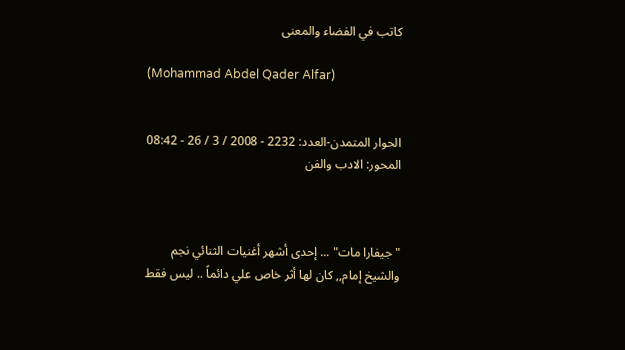كاتب في الفضاء والمعنى

(Mohammad Abdel Qader Alfar)


الحوار المتمدن-العدد: 2232 - 2008 / 3 / 26 - 08:42
المحور: الادب والفن



"جيفارا مات" ... إحدى أشهر أغنيات الثنائي نجم والشيخ إمام,, كان لها أثر خاص علي دائماً .. ليس فقط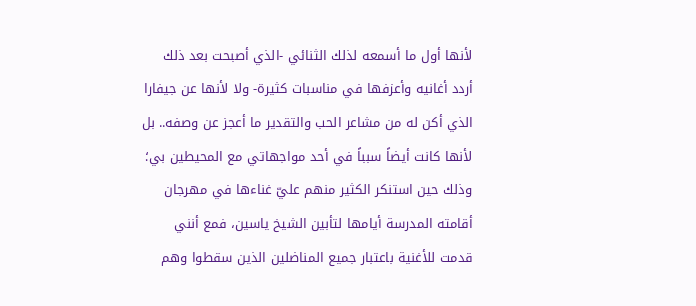لأنها أول ما أسمعه لذلك الثنائي -الذي أصبحت بعد ذلك أردد أغانيه وأعزفها في مناسبات كثيرة- ولا لأنها عن جيفارا الذي أكن له من مشاعر الحب والتقدير ما أعجز عن وصفه.. بل لأنها كانت أيضاً سبباً في أحد مواجهاتي مع المحيطين بي؛ وذلك حين استنكر الكثير منهم عليّ غناءها في مهرجان أقامته المدرسة أيامها لتأبين الشيخ ياسين، فمع أنني قدمت للأغنية باعتبار جميع المناضلين الذين سقطوا وهم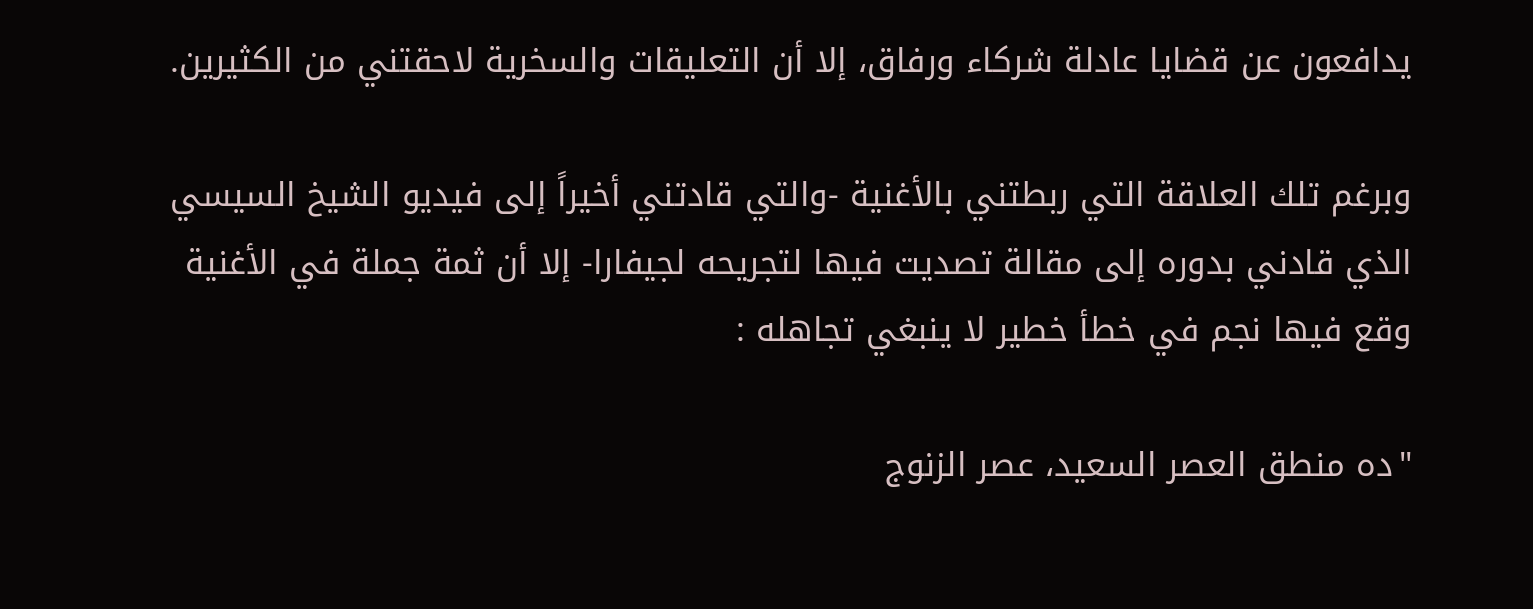يدافعون عن قضايا عادلة شركاء ورفاق، إلا أن التعليقات والسخرية لاحقتني من الكثيرين.

وبرغم تلك العلاقة التي ربطتني بالأغنية -والتي قادتني أخيراً إلى فيديو الشيخ السيسي الذي قادني بدوره إلى مقالة تصديت فيها لتجريحه لجيفارا- إلا أن ثمة جملة في الأغنية وقع فيها نجم في خطأ خطير لا ينبغي تجاهله :

"ده منطق العصر السعيد، عصر الزنوج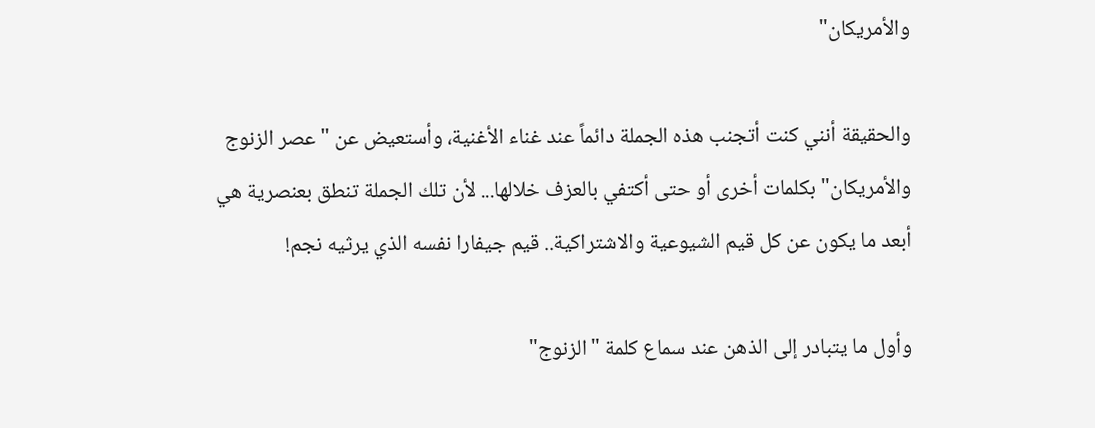والأمريكان"

والحقيقة أنني كنت أتجنب هذه الجملة دائماً عند غناء الأغنية، وأستعيض عن "عصر الزنوج والأمريكان" بكلمات أخرى أو حتى أكتفي بالعزف خلالها... لأن تلك الجملة تنطق بعنصرية هي أبعد ما يكون عن كل قيم الشيوعية والاشتراكية.. قيم جيفارا نفسه الذي يرثيه نجم!

وأول ما يتبادر إلى الذهن عند سماع كلمة "الزنوج"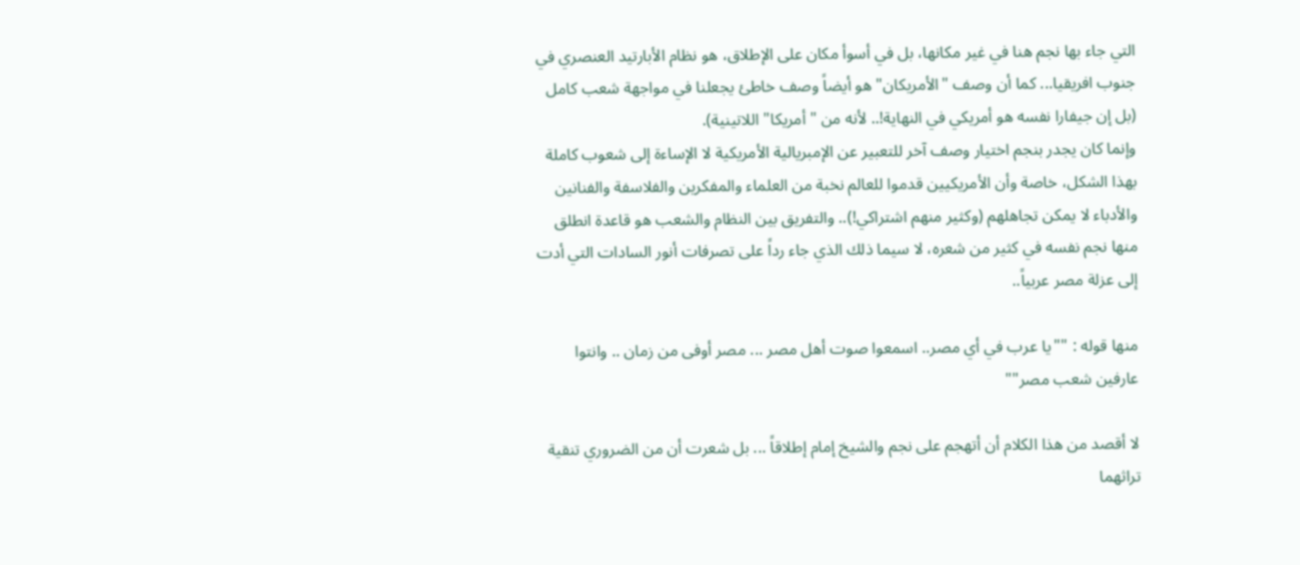التي جاء بها نجم هنا في غير مكانها، بل في أسوأ مكان على الإطلاق، هو نظام الأبارتيد العنصري في جنوب افريقيا... كما أن وصف "الأمريكان" هو أيضاً وصف خاطئ يجعلنا في مواجهة شعب كامل (بل إن جيفارا نفسه هو أمريكي في النهاية!.. لأنه من "أمريكا" اللاتينية).
وإنما كان يجدر بنجم اختيار وصف آخر للتعبير عن الإمبريالية الأمريكية لا الإساءة إلى شعوب كاملة بهذا الشكل، خاصة وأن الأمريكيين قدموا للعالم نخبة من العلماء والمفكرين والفلاسفة والفنانين والأدباء لا يمكن تجاهلهم (وكثير منهم اشتراكي!).. والتفريق بين النظام والشعب هو قاعدة انطلق منها نجم نفسه في كثير من شعره، لا سيما ذلك الذي جاء رداً على تصرفات أنور السادات التي أدت إلى عزلة مصر عربياً..

منها قوله : ""يا عرب في أي مصر.. اسمعوا صوت أهل مصر ... مصر أوفى من زمان .. وانتوا عارفين شعب مصر""

لا أقصد من هذا الكلام أن أتهجم على نجم والشيخ إمام إطلاقاً ... بل شعرت أن من الضروري تنقية تراثهما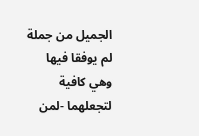الجميل من جملة لم يوفقا فيها وهي كافية لتجعلهما -لمن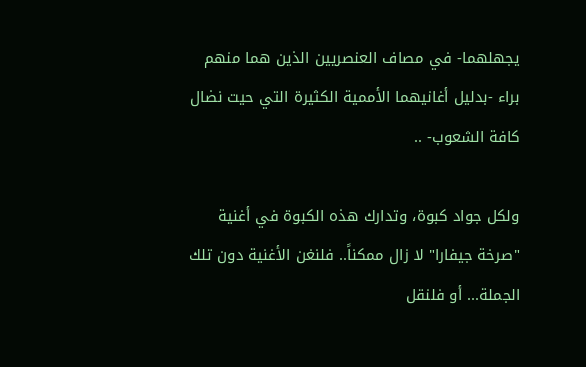يجهلهما- في مصاف العنصريين الذين هما منهم براء -بدليل أغانيهما الأممية الكثيرة التي حيت نضال كافة الشعوب- ..

ولكل جواد كبوة، وتدارك هذه الكبوة في أغنية "صرخة جيفارا" لا زال ممكناً.. فلنغن الأغنية دون تلك الجملة... أو فلنقل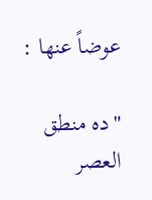عوضاً عنها :

"ده منطق العصر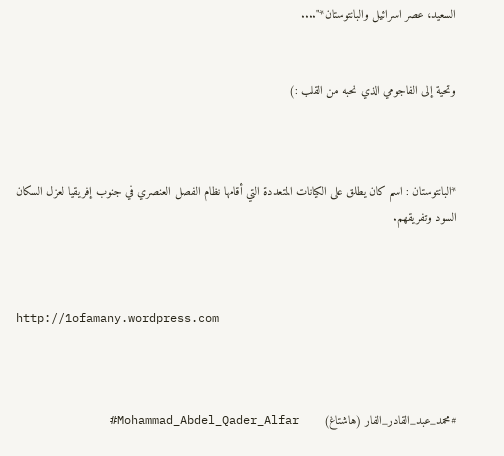السعيد، عصر اسرائيل والبانتوستان*"....


وتحية إلى الفاجومي الذي نحبه من القلب :)



*البانتوستان : اسم كان يطلق على الكيانات المتعددة التي أقامها نظام الفصل العنصري في جنوب إفريقيا لعزل السكان السود وتفريقهم.



http://1ofamany.wordpress.com



#محمد_عبد_القادر_الفار (هاشتاغ)       Mohammad_Abdel_Qader_Alfar#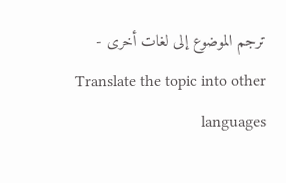ترجم الموضوع إلى لغات أخرى - Translate the topic into other languages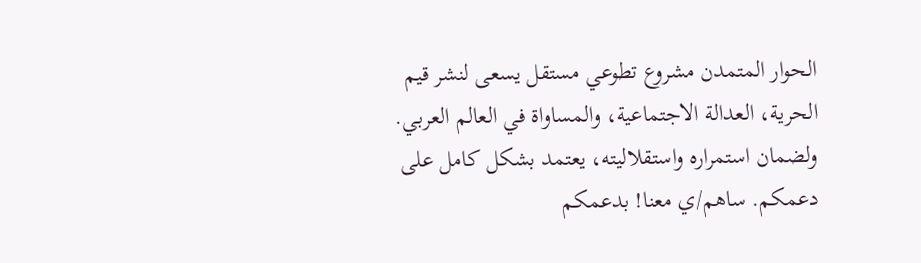الحوار المتمدن مشروع تطوعي مستقل يسعى لنشر قيم الحرية، العدالة الاجتماعية، والمساواة في العالم العربي. ولضمان استمراره واستقلاليته، يعتمد بشكل كامل على دعمكم. ساهم/ي معنا! بدعمكم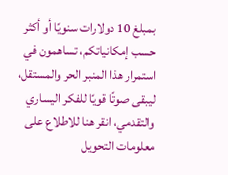بمبلغ 10 دولارات سنويًا أو أكثر حسب إمكانياتكم، تساهمون في استمرار هذا المنبر الحر والمستقل، ليبقى صوتًا قويًا للفكر اليساري والتقدمي، انقر هنا للاطلاع على معلومات التحويل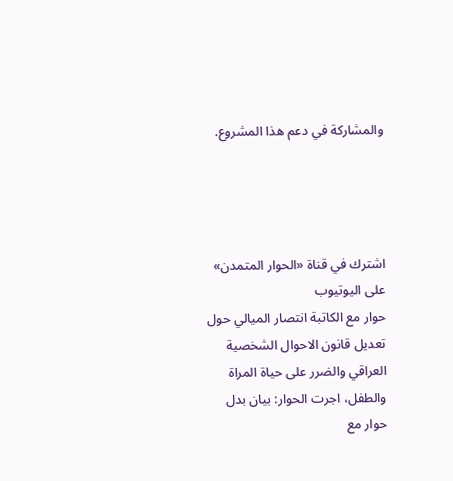والمشاركة في دعم هذا المشروع.




اشترك في قناة «الحوار المتمدن» على اليوتيوب
حوار مع الكاتبة انتصار الميالي حول تعديل قانون الاحوال الشخصية العراقي والضرر على حياة المراة والطفل، اجرت الحوار: بيان بدل
حوار مع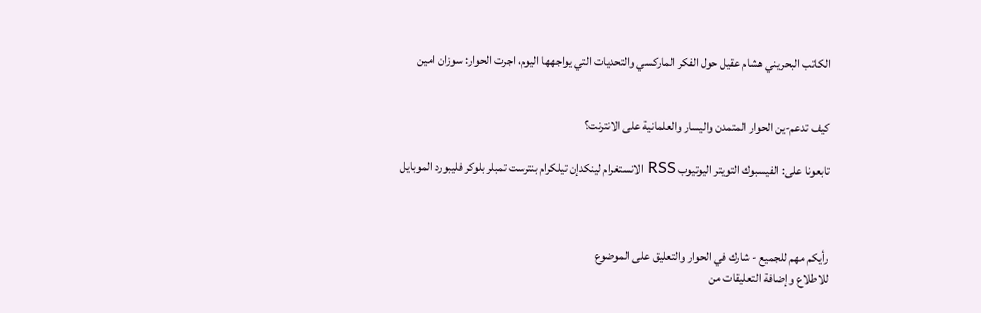الكاتب البحريني هشام عقيل حول الفكر الماركسي والتحديات التي يواجهها اليوم، اجرت الحوار: سوزان امين


كيف تدعم-ين الحوار المتمدن واليسار والعلمانية على الانترنت؟

تابعونا على: الفيسبوك التويتر اليوتيوب RSS الانستغرام لينكدإن تيلكرام بنترست تمبلر بلوكر فليبورد الموبايل



رأيكم مهم للجميع - شارك في الحوار والتعليق على الموضوع
للاطلاع وإضافة التعليقات من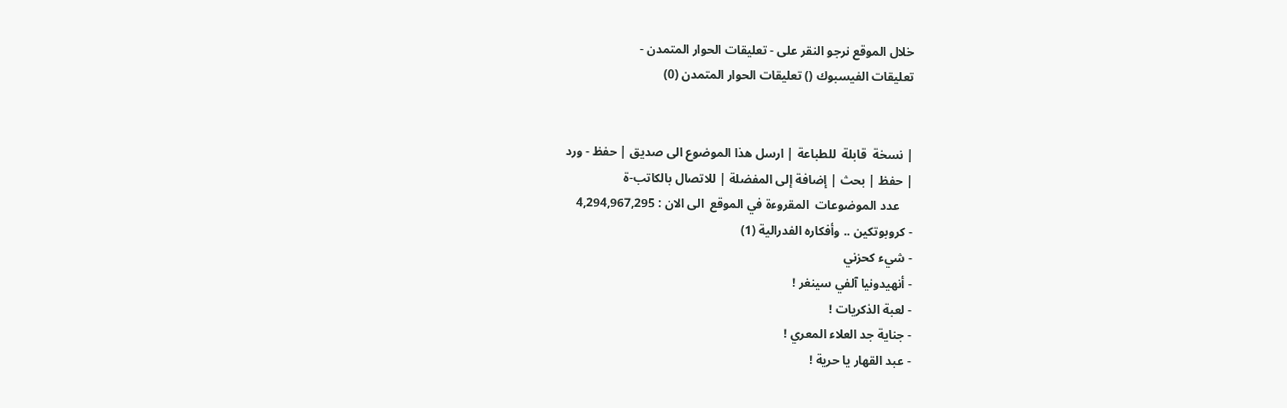خلال الموقع نرجو النقر على - تعليقات الحوار المتمدن -
تعليقات الفيسبوك () تعليقات الحوار المتمدن (0)


| نسخة  قابلة  للطباعة | ارسل هذا الموضوع الى صديق | حفظ - ورد
| حفظ | بحث | إضافة إلى المفضلة | للاتصال بالكاتب-ة
    عدد الموضوعات  المقروءة في الموقع  الى الان : 4,294,967,295
- كروبوتكين .. وأفكاره الفدرالية (1)
- شيء كحزني
- أنهيدونيا آلفي سينغر !
- لعبة الذكريات !
- جناية جد العلاء المعري !
- عبد القهار يا حرية !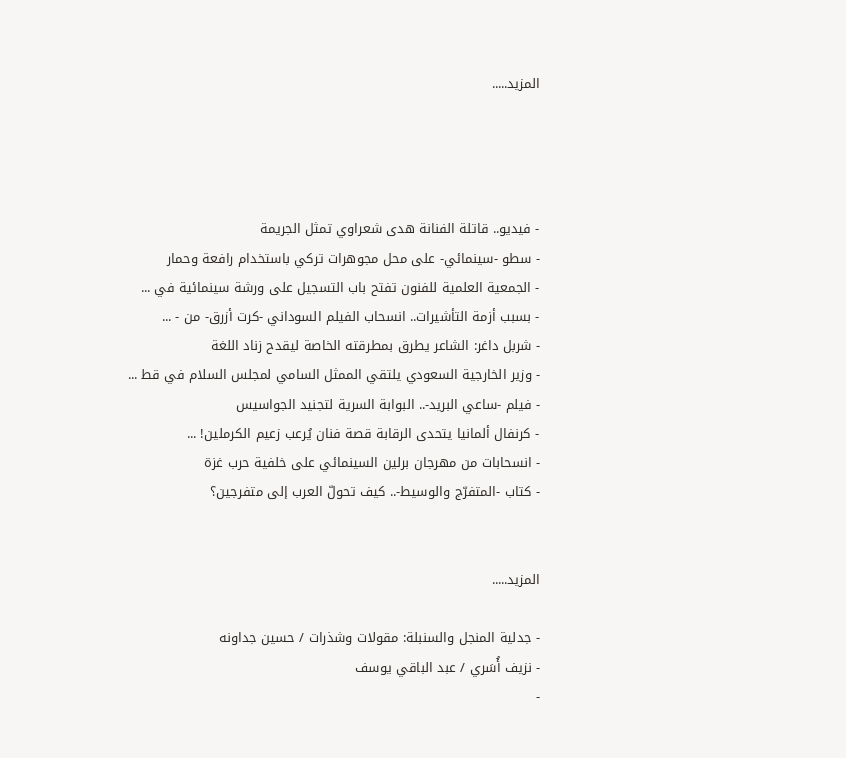المزيد.....




- فيديو.. قاتلة الفنانة هدى شعراوي تمثل الجريمة
- سطو -سينمائي- على محل مجوهرات تركي باستخدام رافعة وحمار
- الجمعية العلمية للفنون تفتح باب التسجيل على ورشة سينمائية في ...
- بسبب أزمة التأشيرات.. انسحاب الفيلم السوداني -كرت أزرق- من - ...
- شربل داغر: الشاعر يطرق بمطرقته الخاصة ليقدح زناد اللغة
- وزير الخارجية السعودي يلتقي الممثل السامي لمجلس السلام في قط ...
- فيلم -ساعي البريد-.. البوابة السرية لتجنيد الجواسيس
- كرنفال ألمانيا يتحدى الرقابة قصة فنان يُرعب زعيم الكرملين! ...
- انسحابات من مهرجان برلين السينمائي على خلفية حرب غزة
- كتاب -المتفرّج والوسيط-.. كيف تحولّ العرب إلى متفرجين؟


المزيد.....

- جدلية المنجل والسنبلة: مقولات وشذرات / حسين جداونه
- نزيف أُسَري / عبد الباقي يوسف
-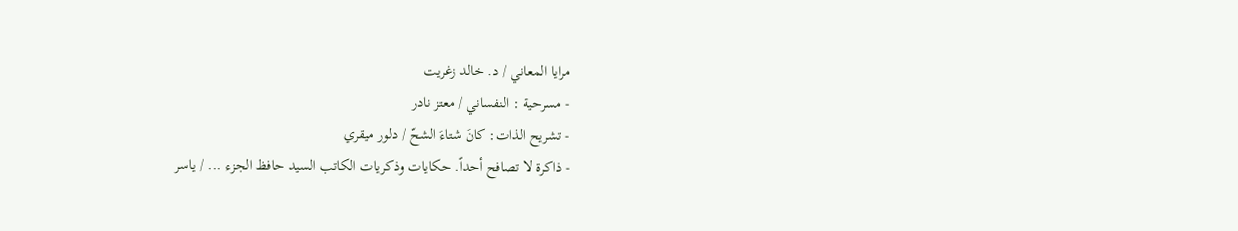مرايا المعاني / د. خالد زغريت
- مسرحية : النفساني / معتز نادر
- تشريح الذات: كانَ شتاءَ الشحّ / دلور ميقري
- ذاكرة لا تصافح أحداً. حكايات وذكريات الكاتب السيد حافظ الجزء ... / ياسر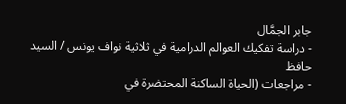جابر الجمَّال
- دراسة تفكيك العوالم الدرامية في ثلاثية نواف يونس / السيد حافظ
- مراجعات (الحياة الساكنة المحتضرة في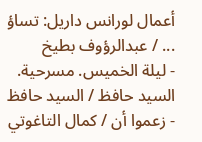أعمال لورانس داريل: تساؤ ... / عبدالرؤوف بطيخ
- ليلة الخميس. مسرحية. السيد حافظ / السيد حافظ
- زعموا أن / كمال التاغوتي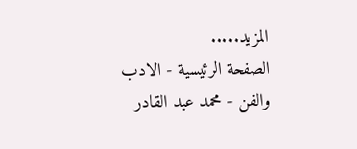المزيد.....
الصفحة الرئيسية - الادب والفن - محمد عبد القادر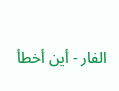الفار - أين أخطأ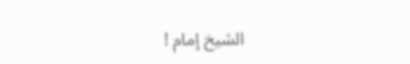الشيخ إمام !